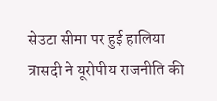सेउटा सीमा पर हुई हालिया त्रासदी ने यूरोपीय राजनीति की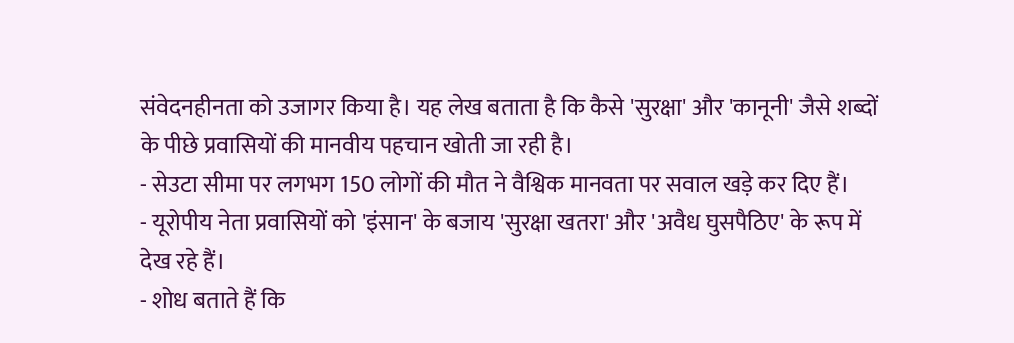संवेदनहीनता को उजागर किया है। यह लेख बताता है कि कैसे 'सुरक्षा' और 'कानूनी' जैसे शब्दों के पीछे प्रवासियों की मानवीय पहचान खोती जा रही है।
- सेउटा सीमा पर लगभग 150 लोगों की मौत ने वैश्विक मानवता पर सवाल खड़े कर दिए हैं।
- यूरोपीय नेता प्रवासियों को 'इंसान' के बजाय 'सुरक्षा खतरा' और 'अवैध घुसपैठिए' के रूप में देख रहे हैं।
- शोध बताते हैं कि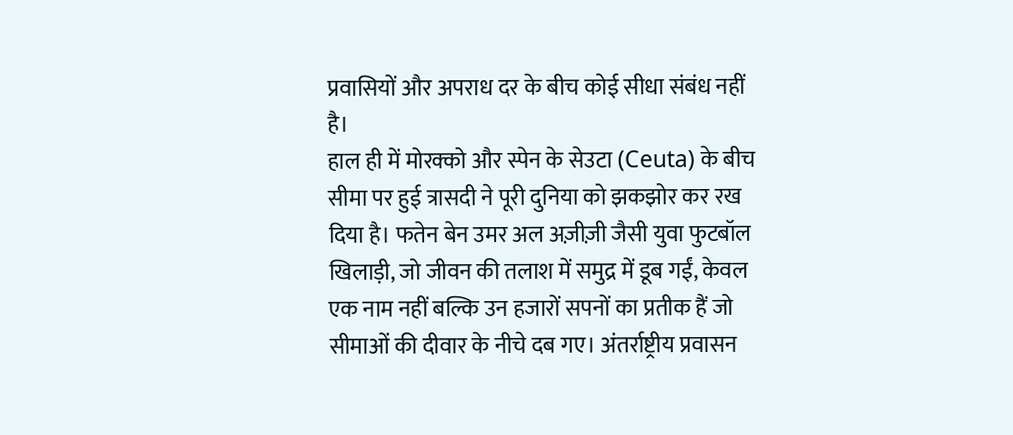प्रवासियों और अपराध दर के बीच कोई सीधा संबंध नहीं है।
हाल ही में मोरक्को और स्पेन के सेउटा (Ceuta) के बीच सीमा पर हुई त्रासदी ने पूरी दुनिया को झकझोर कर रख दिया है। फतेन बेन उमर अल अज़ीज़ी जैसी युवा फुटबॉल खिलाड़ी, जो जीवन की तलाश में समुद्र में डूब गईं, केवल एक नाम नहीं बल्कि उन हजारों सपनों का प्रतीक हैं जो सीमाओं की दीवार के नीचे दब गए। अंतर्राष्ट्रीय प्रवासन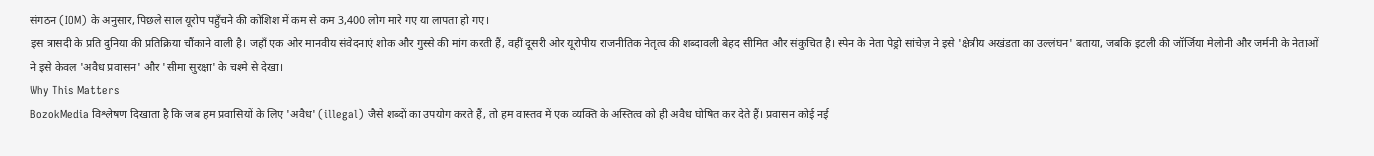संगठन (IOM) के अनुसार, पिछले साल यूरोप पहुँचने की कोशिश में कम से कम 3,400 लोग मारे गए या लापता हो गए।
इस त्रासदी के प्रति दुनिया की प्रतिक्रिया चौंकाने वाली है। जहाँ एक ओर मानवीय संवेदनाएं शोक और गुस्से की मांग करती हैं, वहीं दूसरी ओर यूरोपीय राजनीतिक नेतृत्व की शब्दावली बेहद सीमित और संकुचित है। स्पेन के नेता पेड्रो सांचेज़ ने इसे 'क्षेत्रीय अखंडता का उल्लंघन' बताया, जबकि इटली की जॉर्जिया मेलोनी और जर्मनी के नेताओं ने इसे केवल 'अवैध प्रवासन' और 'सीमा सुरक्षा' के चश्मे से देखा।
Why This Matters
BozokMedia विश्लेषण दिखाता है कि जब हम प्रवासियों के लिए 'अवैध' (illegal) जैसे शब्दों का उपयोग करते हैं, तो हम वास्तव में एक व्यक्ति के अस्तित्व को ही अवैध घोषित कर देते हैं। प्रवासन कोई नई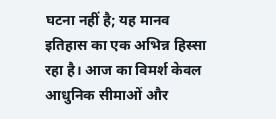घटना नहीं है; यह मानव इतिहास का एक अभिन्न हिस्सा रहा है। आज का विमर्श केवल आधुनिक सीमाओं और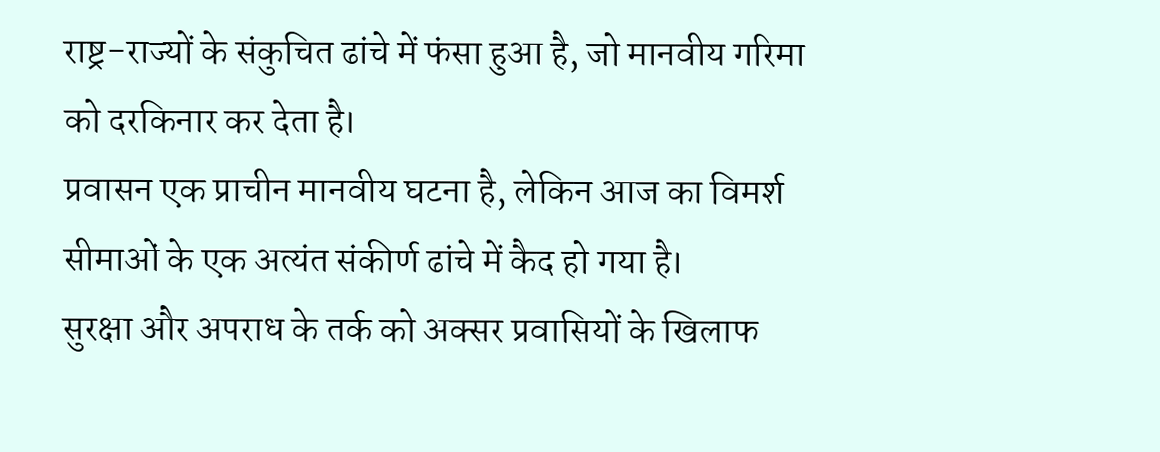राष्ट्र-राज्यों के संकुचित ढांचे में फंसा हुआ है, जो मानवीय गरिमा को दरकिनार कर देता है।
प्रवासन एक प्राचीन मानवीय घटना है, लेकिन आज का विमर्श सीमाओं के एक अत्यंत संकीर्ण ढांचे में कैद हो गया है।
सुरक्षा और अपराध के तर्क को अक्सर प्रवासियों के खिलाफ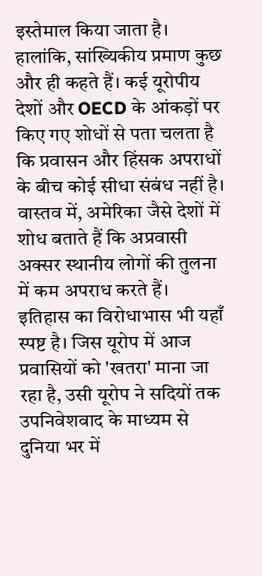इस्तेमाल किया जाता है। हालांकि, सांख्यिकीय प्रमाण कुछ और ही कहते हैं। कई यूरोपीय देशों और OECD के आंकड़ों पर किए गए शोधों से पता चलता है कि प्रवासन और हिंसक अपराधों के बीच कोई सीधा संबंध नहीं है। वास्तव में, अमेरिका जैसे देशों में शोध बताते हैं कि अप्रवासी अक्सर स्थानीय लोगों की तुलना में कम अपराध करते हैं।
इतिहास का विरोधाभास भी यहाँ स्पष्ट है। जिस यूरोप में आज प्रवासियों को 'खतरा' माना जा रहा है, उसी यूरोप ने सदियों तक उपनिवेशवाद के माध्यम से दुनिया भर में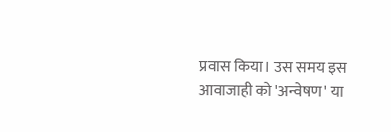प्रवास किया। उस समय इस आवाजाही को 'अन्वेषण' या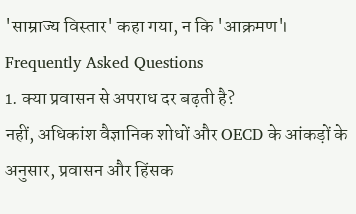'साम्राज्य विस्तार' कहा गया, न कि 'आक्रमण'।
Frequently Asked Questions
1. क्या प्रवासन से अपराध दर बढ़ती है?
नहीं, अधिकांश वैज्ञानिक शोधों और OECD के आंकड़ों के अनुसार, प्रवासन और हिंसक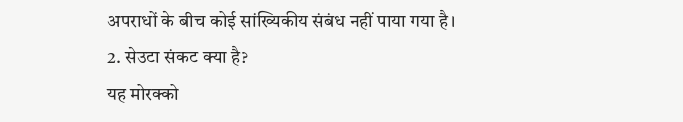अपराधों के बीच कोई सांख्यिकीय संबंध नहीं पाया गया है।
2. सेउटा संकट क्या है?
यह मोरक्को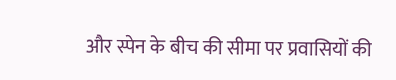और स्पेन के बीच की सीमा पर प्रवासियों की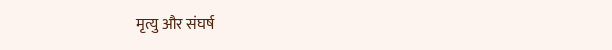मृत्यु और संघर्ष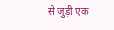से जुड़ी एक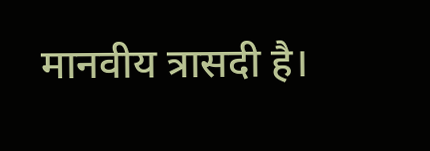मानवीय त्रासदी है।